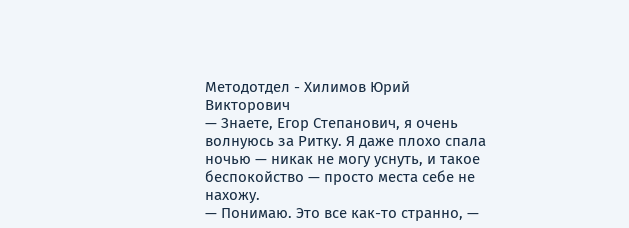Методотдел - Хилимов Юрий Викторович
— Знаете, Егор Степанович, я очень волнуюсь за Ритку. Я даже плохо спала ночью — никак не могу уснуть, и такое беспокойство — просто места себе не нахожу.
— Понимаю. Это все как-то странно, —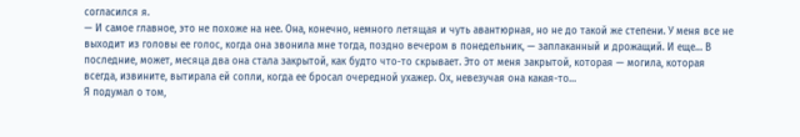согласился я.
— И самое главное, это не похоже на нее. Она, конечно, немного летящая и чуть авантюрная, но не до такой же степени. У меня все не выходит из головы ее голос, когда она звонила мне тогда, поздно вечером в понедельник, — заплаканный и дрожащий. И еще… В последние, может, месяца два она стала закрытой, как будто что-то скрывает. Это от меня закрытой, которая — могила, которая всегда, извините, вытирала ей сопли, когда ее бросал очередной ухажер. Ох, невезучая она какая-то…
Я подумал о том,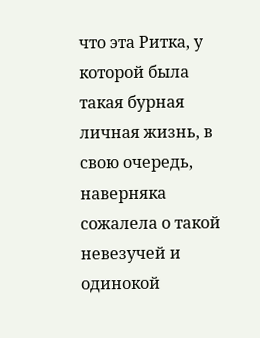что эта Ритка, у которой была такая бурная личная жизнь, в свою очередь, наверняка сожалела о такой невезучей и одинокой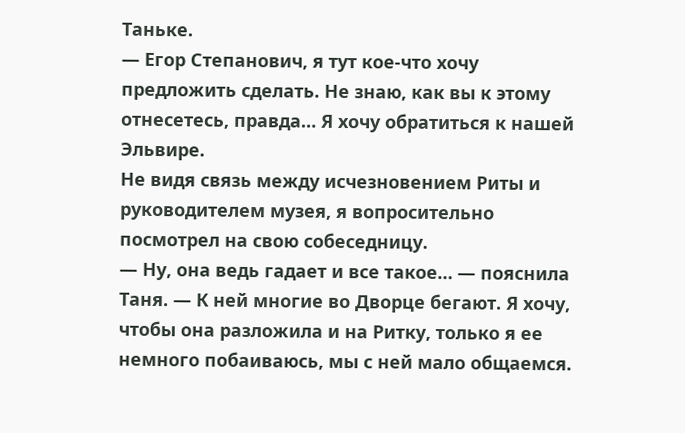Таньке.
— Егор Степанович, я тут кое-что хочу предложить сделать. Не знаю, как вы к этому отнесетесь, правда… Я хочу обратиться к нашей Эльвире.
Не видя связь между исчезновением Риты и руководителем музея, я вопросительно посмотрел на свою собеседницу.
— Ну, она ведь гадает и все такое… — пояснила Таня. — К ней многие во Дворце бегают. Я хочу, чтобы она разложила и на Ритку, только я ее немного побаиваюсь, мы с ней мало общаемся.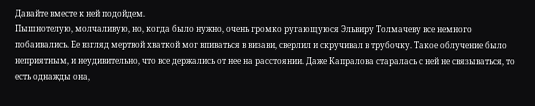Давайте вместе к ней подойдем.
Пышнотелую, молчаливую, но, когда было нужно, очень громко ругающуюся Эльвиру Толмачеву все немного побаивались. Ее взгляд мертвой хваткой мог впиваться в визави, сверлил и скручивал в трубочку. Такое облучение было неприятным, и неудивительно, что все держались от нее на расстоянии. Даже Капралова старалась с ней не связываться, то есть однажды она,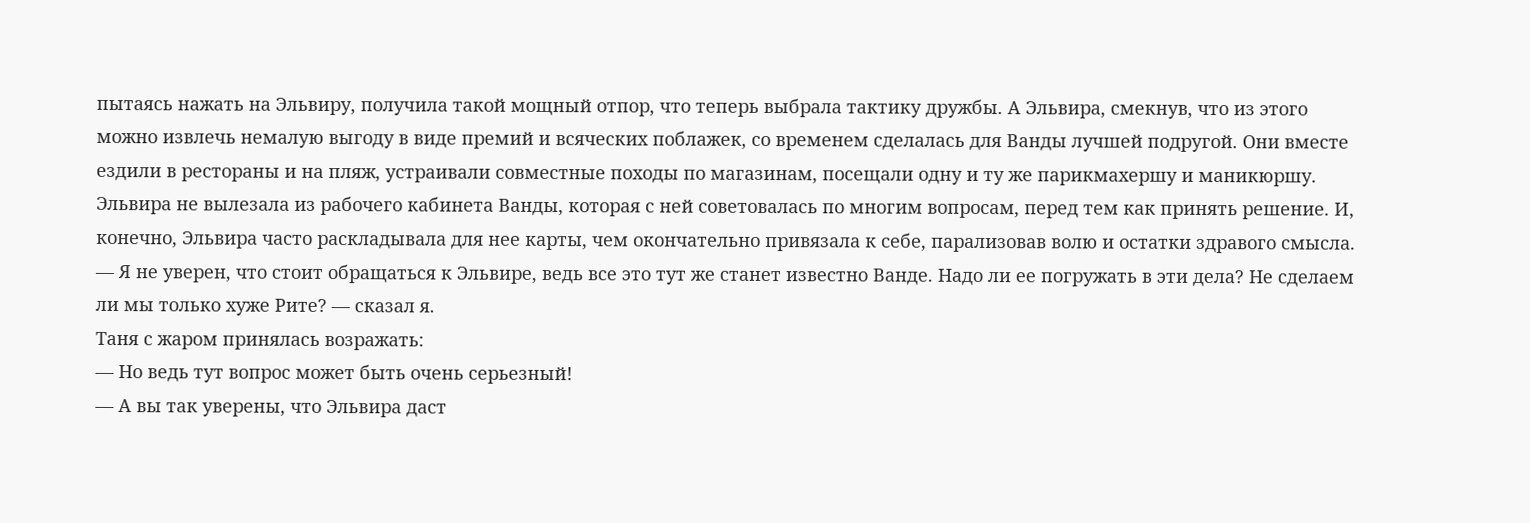пытаясь нажать на Эльвиру, получила такой мощный отпор, что теперь выбрала тактику дружбы. А Эльвира, смекнув, что из этого можно извлечь немалую выгоду в виде премий и всяческих поблажек, со временем сделалась для Ванды лучшей подругой. Они вместе ездили в рестораны и на пляж, устраивали совместные походы по магазинам, посещали одну и ту же парикмахершу и маникюршу. Эльвира не вылезала из рабочего кабинета Ванды, которая с ней советовалась по многим вопросам, перед тем как принять решение. И, конечно, Эльвира часто раскладывала для нее карты, чем окончательно привязала к себе, парализовав волю и остатки здравого смысла.
— Я не уверен, что стоит обращаться к Эльвире, ведь все это тут же станет известно Ванде. Надо ли ее погружать в эти дела? Не сделаем ли мы только хуже Рите? — сказал я.
Таня с жаром принялась возражать:
— Но ведь тут вопрос может быть очень серьезный!
— А вы так уверены, что Эльвира даст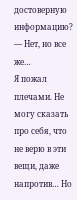достоверную информацию?
— Нет, но все же…
Я пожал плечами. Не могу сказать про себя, что не верю в эти вещи, даже напротив… Но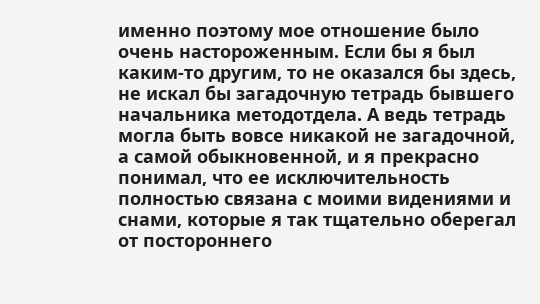именно поэтому мое отношение было очень настороженным. Если бы я был каким-то другим, то не оказался бы здесь, не искал бы загадочную тетрадь бывшего начальника методотдела. А ведь тетрадь могла быть вовсе никакой не загадочной, а самой обыкновенной, и я прекрасно понимал, что ее исключительность полностью связана с моими видениями и снами, которые я так тщательно оберегал от постороннего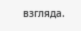взгляда.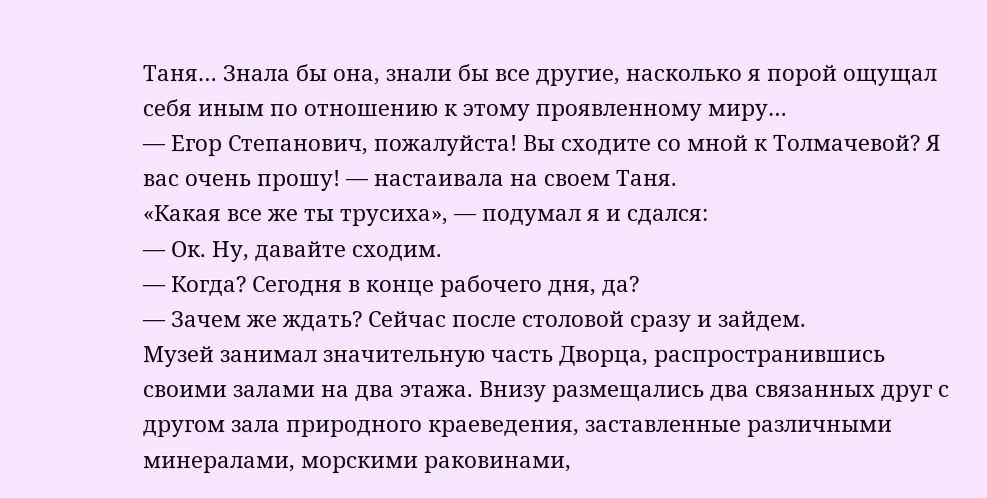Таня… Знала бы она, знали бы все другие, насколько я порой ощущал себя иным по отношению к этому проявленному миру…
— Егор Степанович, пожалуйста! Вы сходите со мной к Толмачевой? Я вас очень прошу! — настаивала на своем Таня.
«Какая все же ты трусиха», — подумал я и сдался:
— Ок. Ну, давайте сходим.
— Когда? Сегодня в конце рабочего дня, да?
— Зачем же ждать? Сейчас после столовой сразу и зайдем.
Музей занимал значительную часть Дворца, распространившись своими залами на два этажа. Внизу размещались два связанных друг с другом зала природного краеведения, заставленные различными минералами, морскими раковинами,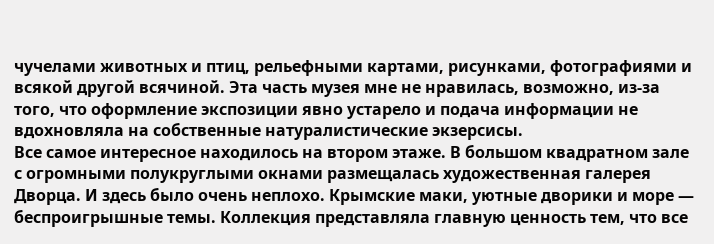чучелами животных и птиц, рельефными картами, рисунками, фотографиями и всякой другой всячиной. Эта часть музея мне не нравилась, возможно, из-за того, что оформление экспозиции явно устарело и подача информации не вдохновляла на собственные натуралистические экзерсисы.
Все самое интересное находилось на втором этаже. В большом квадратном зале с огромными полукруглыми окнами размещалась художественная галерея Дворца. И здесь было очень неплохо. Крымские маки, уютные дворики и море — беспроигрышные темы. Коллекция представляла главную ценность тем, что все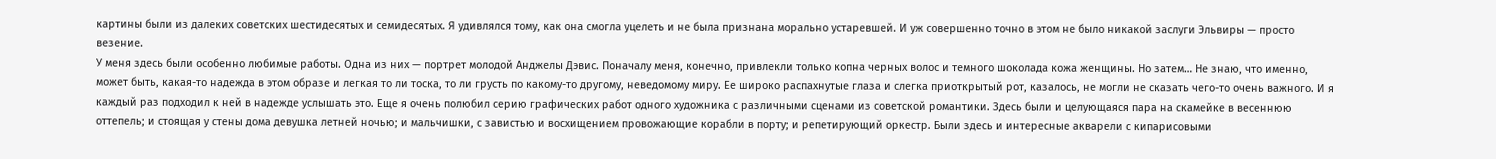картины были из далеких советских шестидесятых и семидесятых. Я удивлялся тому, как она смогла уцелеть и не была признана морально устаревшей. И уж совершенно точно в этом не было никакой заслуги Эльвиры — просто везение.
У меня здесь были особенно любимые работы. Одна из них — портрет молодой Анджелы Дэвис. Поначалу меня, конечно, привлекли только копна черных волос и темного шоколада кожа женщины. Но затем… Не знаю, что именно, может быть, какая-то надежда в этом образе и легкая то ли тоска, то ли грусть по какому-то другому, неведомому миру. Ее широко распахнутые глаза и слегка приоткрытый рот, казалось, не могли не сказать чего-то очень важного. И я каждый раз подходил к ней в надежде услышать это. Еще я очень полюбил серию графических работ одного художника с различными сценами из советской романтики. Здесь были и целующаяся пара на скамейке в весеннюю оттепель; и стоящая у стены дома девушка летней ночью; и мальчишки, с завистью и восхищением провожающие корабли в порту; и репетирующий оркестр. Были здесь и интересные акварели с кипарисовыми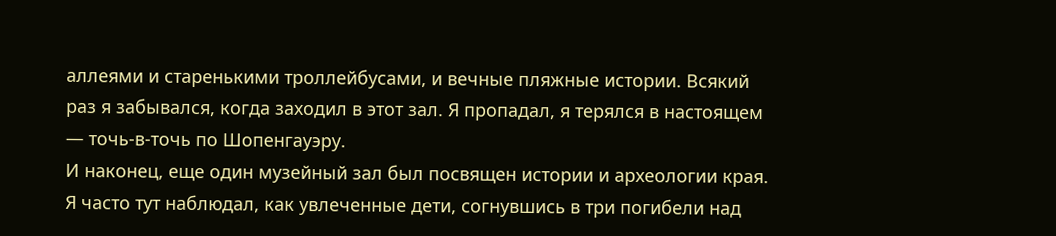аллеями и старенькими троллейбусами, и вечные пляжные истории. Всякий раз я забывался, когда заходил в этот зал. Я пропадал, я терялся в настоящем — точь-в-точь по Шопенгауэру.
И наконец, еще один музейный зал был посвящен истории и археологии края. Я часто тут наблюдал, как увлеченные дети, согнувшись в три погибели над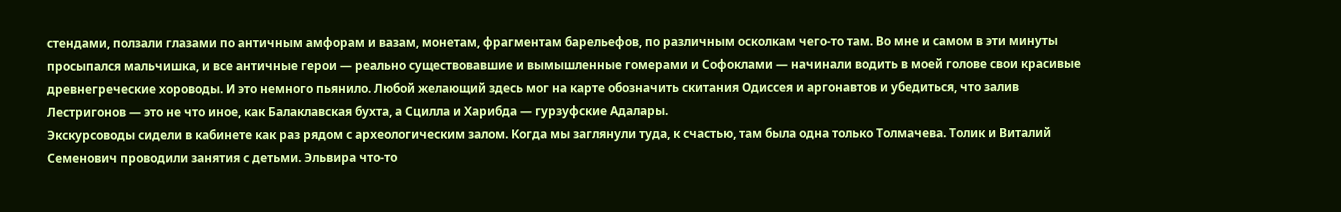стендами, ползали глазами по античным амфорам и вазам, монетам, фрагментам барельефов, по различным осколкам чего-то там. Во мне и самом в эти минуты просыпался мальчишка, и все античные герои — реально существовавшие и вымышленные гомерами и Софоклами — начинали водить в моей голове свои красивые древнегреческие хороводы. И это немного пьянило. Любой желающий здесь мог на карте обозначить скитания Одиссея и аргонавтов и убедиться, что залив Лестригонов — это не что иное, как Балаклавская бухта, а Сцилла и Харибда — гурзуфские Адалары.
Экскурсоводы сидели в кабинете как раз рядом с археологическим залом. Когда мы заглянули туда, к счастью, там была одна только Толмачева. Толик и Виталий Семенович проводили занятия с детьми. Эльвира что-то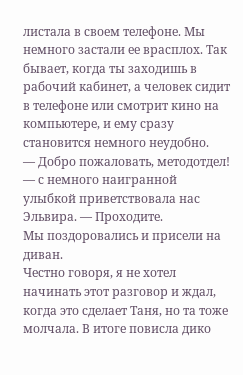листала в своем телефоне. Мы немного застали ее врасплох. Так бывает, когда ты заходишь в рабочий кабинет, а человек сидит в телефоне или смотрит кино на компьютере, и ему сразу становится немного неудобно.
— Добро пожаловать, методотдел! — с немного наигранной улыбкой приветствовала нас Эльвира. — Проходите.
Мы поздоровались и присели на диван.
Честно говоря, я не хотел начинать этот разговор и ждал, когда это сделает Таня, но та тоже молчала. В итоге повисла дико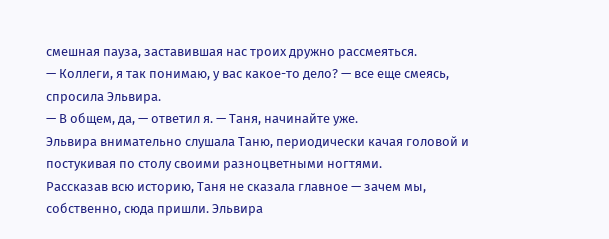смешная пауза, заставившая нас троих дружно рассмеяться.
— Коллеги, я так понимаю, у вас какое-то дело? — все еще смеясь, спросила Эльвира.
— В общем, да, — ответил я. — Таня, начинайте уже.
Эльвира внимательно слушала Таню, периодически качая головой и постукивая по столу своими разноцветными ногтями.
Рассказав всю историю, Таня не сказала главное — зачем мы, собственно, сюда пришли. Эльвира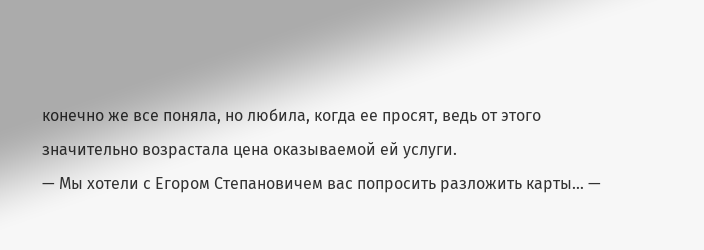конечно же все поняла, но любила, когда ее просят, ведь от этого значительно возрастала цена оказываемой ей услуги.
— Мы хотели с Егором Степановичем вас попросить разложить карты… —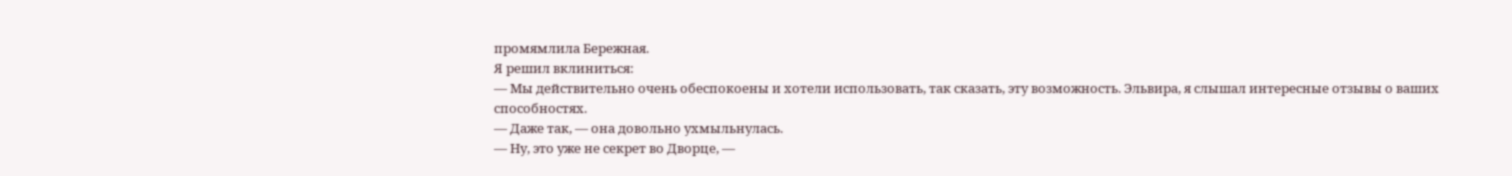промямлила Бережная.
Я решил вклиниться:
— Мы действительно очень обеспокоены и хотели использовать, так сказать, эту возможность. Эльвира, я слышал интересные отзывы о ваших способностях.
— Даже так, — она довольно ухмыльнулась.
— Ну, это уже не секрет во Дворце, —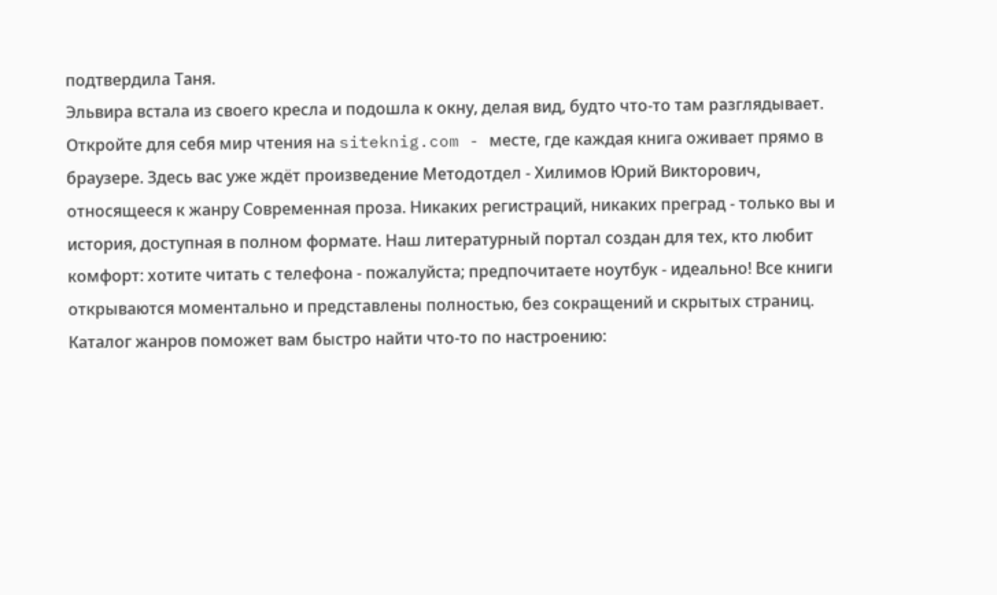подтвердила Таня.
Эльвира встала из своего кресла и подошла к окну, делая вид, будто что-то там разглядывает.
Откройте для себя мир чтения на siteknig.com - месте, где каждая книга оживает прямо в браузере. Здесь вас уже ждёт произведение Методотдел - Хилимов Юрий Викторович, относящееся к жанру Современная проза. Никаких регистраций, никаких преград - только вы и история, доступная в полном формате. Наш литературный портал создан для тех, кто любит комфорт: хотите читать с телефона - пожалуйста; предпочитаете ноутбук - идеально! Все книги открываются моментально и представлены полностью, без сокращений и скрытых страниц. Каталог жанров поможет вам быстро найти что-то по настроению: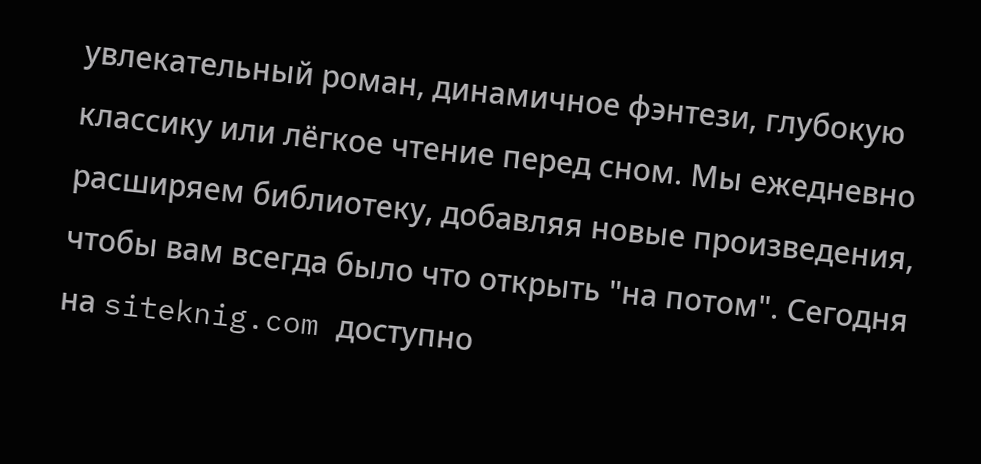увлекательный роман, динамичное фэнтези, глубокую классику или лёгкое чтение перед сном. Мы ежедневно расширяем библиотеку, добавляя новые произведения, чтобы вам всегда было что открыть "на потом". Сегодня на siteknig.com доступно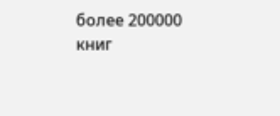более 200000 книг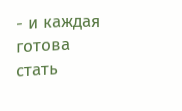- и каждая готова стать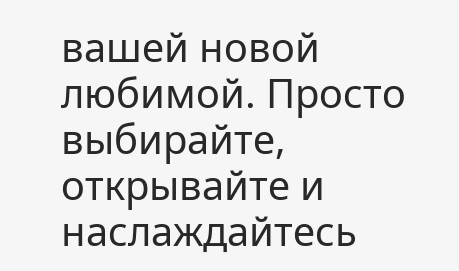вашей новой любимой. Просто выбирайте, открывайте и наслаждайтесь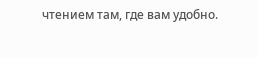чтением там, где вам удобно.